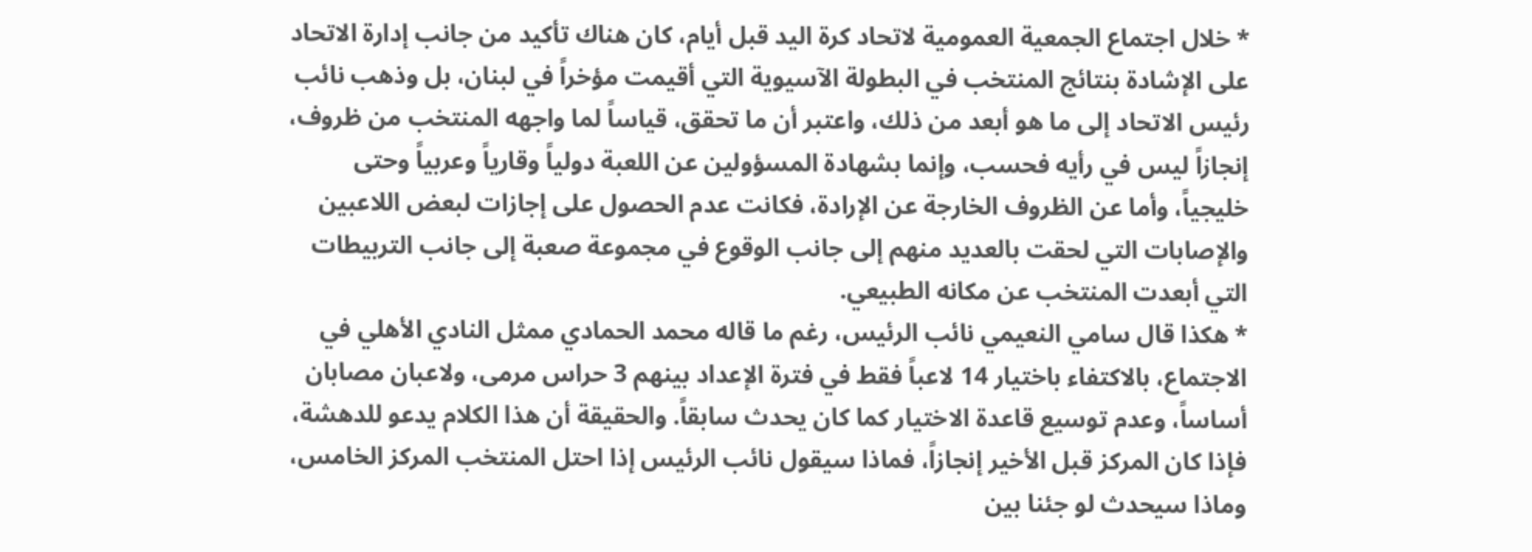* خلال اجتماع الجمعية العمومية لاتحاد كرة اليد قبل أيام، كان هناك تأكيد من جانب إدارة الاتحاد على الإشادة بنتائج المنتخب في البطولة الآسيوية التي أقيمت مؤخراً في لبنان، بل وذهب نائب رئيس الاتحاد إلى ما هو أبعد من ذلك، واعتبر أن ما تحقق، قياساً لما واجهه المنتخب من ظروف، إنجازاً ليس في رأيه فحسب، وإنما بشهادة المسؤولين عن اللعبة دولياً وقارياً وعربياً وحتى خليجياً، وأما عن الظروف الخارجة عن الإرادة، فكانت عدم الحصول على إجازات لبعض اللاعبين والإصابات التي لحقت بالعديد منهم إلى جانب الوقوع في مجموعة صعبة إلى جانب التربيطات التي أبعدت المنتخب عن مكانه الطبيعي.
* هكذا قال سامي النعيمي نائب الرئيس، رغم ما قاله محمد الحمادي ممثل النادي الأهلي في الاجتماع، بالاكتفاء باختيار 14 لاعباً فقط في فترة الإعداد بينهم 3 حراس مرمى، ولاعبان مصابان أساساً، وعدم توسيع قاعدة الاختيار كما كان يحدث سابقاً. والحقيقة أن هذا الكلام يدعو للدهشة، فإذا كان المركز قبل الأخير إنجازاً، فماذا سيقول نائب الرئيس إذا احتل المنتخب المركز الخامس، وماذا سيحدث لو جئنا بين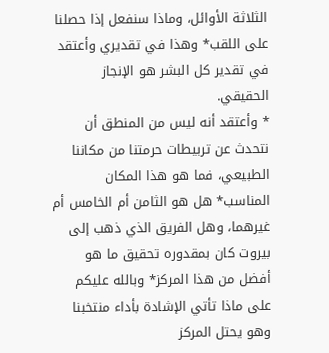الثلاثة الأوائل، وماذا سنفعل إذا حصلنا على اللقب* وهذا في تقديري وأعتقد في تقدير كل البشر هو الإنجاز الحقيقي.
* وأعتقد أنه ليس من المنطق أن نتحدث عن تربيطات حرمتنا من مكاننا الطبيعي، فما هو هذا المكان المناسب* هل هو الثامن أم الخامس أم غيرهما، وهل الفريق الذي ذهب إلى بيروت كان بمقدوره تحقيق ما هو أفضل من هذا المركز* وبالله عليكم على ماذا تأتي الإشادة بأداء منتخبنا وهو يحتل المركز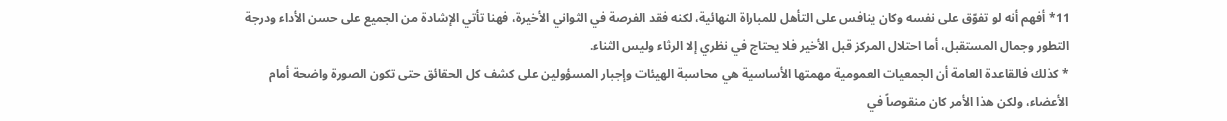11* أفهم أنه لو تفوّق على نفسه وكان ينافس على التأهل للمباراة النهائية، لكنه فقد الفرصة في الثواني الأخيرة، فهنا تأتي الإشادة من الجميع على حسن الأداء ودرجة التطور وجمال المستقبل، أما احتلال المركز قبل الأخير فلا يحتاج في نظري إلا الرثاء وليس الثناء.
* كذلك فالقاعدة العامة أن الجمعيات العمومية مهمتها الأساسية هي محاسبة الهيئات وإجبار المسؤولين على كشف كل الحقائق حتى تكون الصورة واضحة أمام الأعضاء، ولكن هذا الأمر كان منقوصاً في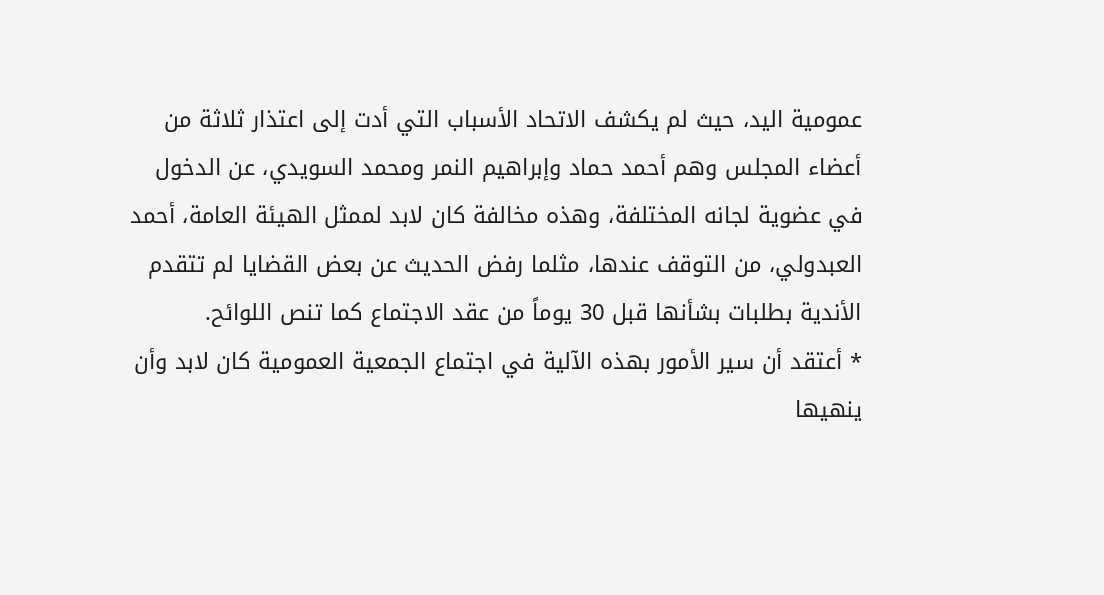عمومية اليد، حيث لم يكشف الاتحاد الأسباب التي أدت إلى اعتذار ثلاثة من أعضاء المجلس وهم أحمد حماد وإبراهيم النمر ومحمد السويدي، عن الدخول في عضوية لجانه المختلفة، وهذه مخالفة كان لابد لممثل الهيئة العامة، أحمد العبدولي، من التوقف عندها، مثلما رفض الحديث عن بعض القضايا لم تتقدم الأندية بطلبات بشأنها قبل 30 يوماً من عقد الاجتماع كما تنص اللوائح.
* أعتقد أن سير الأمور بهذه الآلية في اجتماع الجمعية العمومية كان لابد وأن ينهيها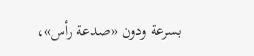بسرعة ودون «صدعة رأس»،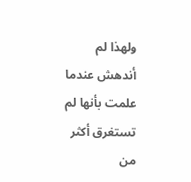ولهذا لم أندهش عندما علمت بأنها لم تستغرق أكثر من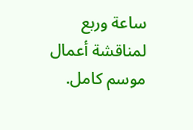ساعة وربع لمناقشة أعمال موسم كامل.